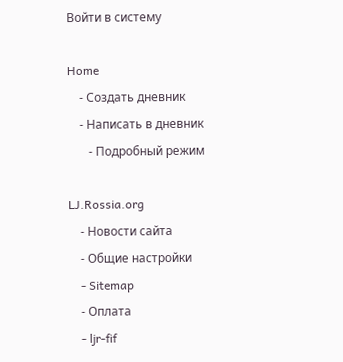Войти в систему

Home
    - Создать дневник
    - Написать в дневник
       - Подробный режим

LJ.Rossia.org
    - Новости сайта
    - Общие настройки
    - Sitemap
    - Оплата
    - ljr-fif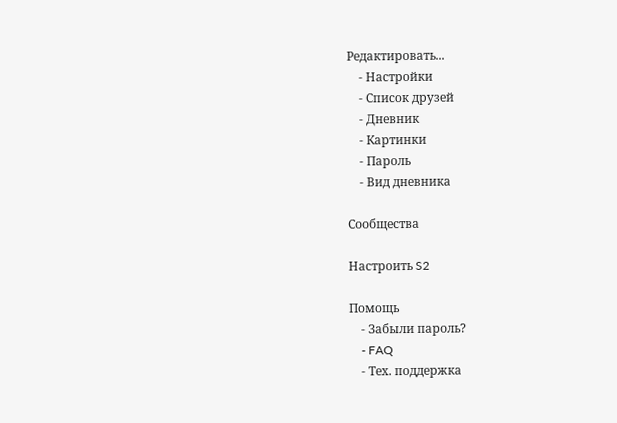Редактировать...
    - Настройки
    - Список друзей
    - Дневник
    - Картинки
    - Пароль
    - Вид дневника

Сообщества

Настроить S2

Помощь
    - Забыли пароль?
    - FAQ
    - Тех. поддержка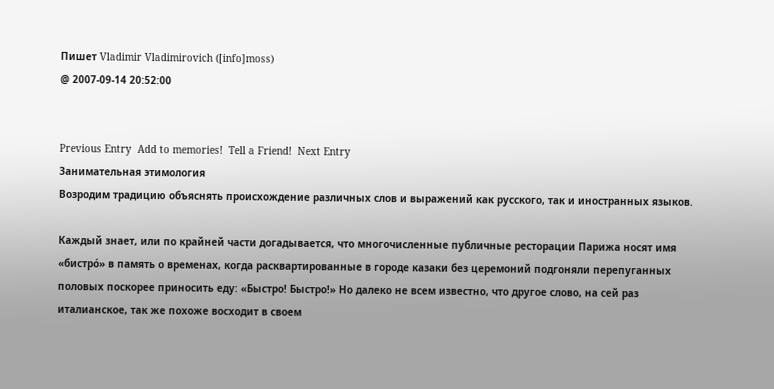Пишет Vladimir Vladimirovich ([info]moss)
@ 2007-09-14 20:52:00


Previous Entry  Add to memories!  Tell a Friend!  Next Entry
Занимательная этимология
Возродим традицию объяснять происхождение различных слов и выражений как русского, так и иностранных языков.

Каждый знает, или по крайней части догадывается, что многочисленные публичные ресторации Парижа носят имя «бистрó» в память о временах, когда расквартированные в городе казаки без церемоний подгоняли перепуганных половых поскорее приносить еду: «Быстро! Быстро!» Но далеко не всем известно, что другое слово, на сей раз италианское, так же похоже восходит в своем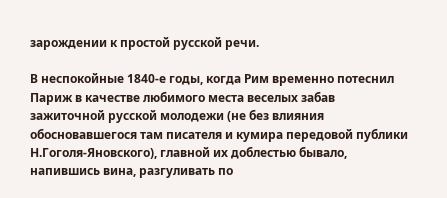зарождении к простой русской речи.

В неспокойные 1840-е годы, когда Рим временно потеснил Париж в качестве любимого места веселых забав зажиточной русской молодежи (не без влияния обосновавшегося там писателя и кумира передовой публики Н.Гоголя-Яновского), главной их доблестью бывало, напившись вина, разгуливать по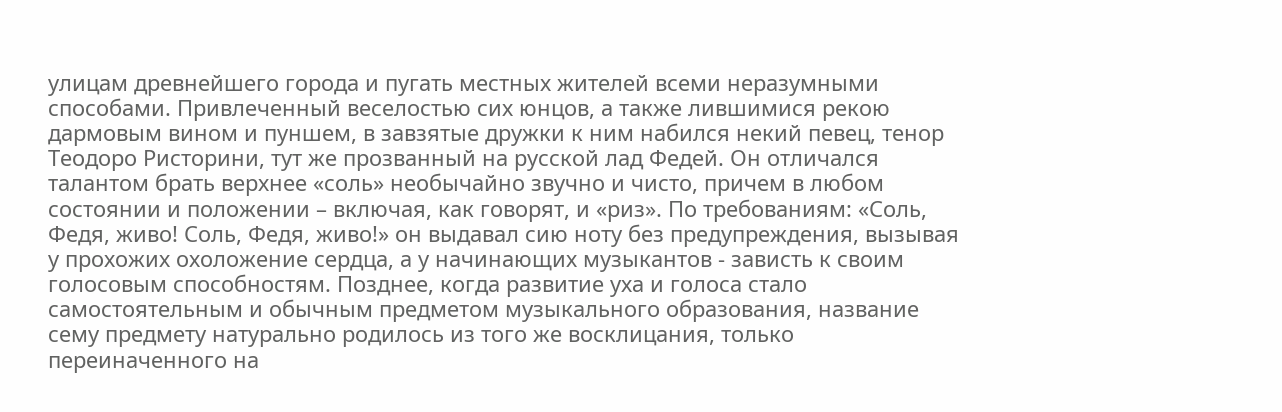улицам древнейшего города и пугать местных жителей всеми неразумными способами. Привлеченный веселостью сих юнцов, а также лившимися рекою дармовым вином и пуншем, в завзятые дружки к ним набился некий певец, тенор Теодоро Ристорини, тут же прозванный на русской лад Федей. Он отличался талантом брать верхнее «соль» необычайно звучно и чисто, причем в любом состоянии и положении – включая, как говорят, и «риз». По требованиям: «Соль, Федя, живо! Соль, Федя, живо!» он выдавал сию ноту без предупреждения, вызывая у прохожих охоложение сердца, а у начинающих музыкантов - зависть к своим голосовым способностям. Позднее, когда развитие уха и голоса стало самостоятельным и обычным предметом музыкального образования, название сему предмету натурально родилось из того же восклицания, только переиначенного на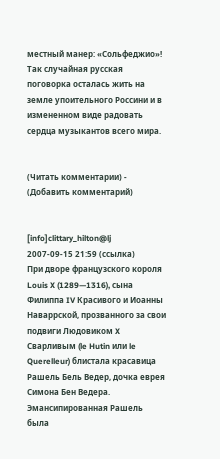местный манер: «Сольфеджио»! Так случайная русская поговорка осталась жить на земле упоительного Россини и в измененном виде радовать сердца музыкантов всего мира.


(Читать комментарии) - (Добавить комментарий)


[info]clittary_hilton@lj
2007-09-15 21:59 (ссылка)
При дворе французского короля Louis X (1289—1316), сына Филиппа IV Красивого и Иоанны Наваррской, прозванного за свои подвиги Людовиком X Сварливым (le Hutin или le Querelleur) блистала красавица Рашель Бель Ведер, дочка еврея Симона Бен Ведера. Эмансипированная Рашель была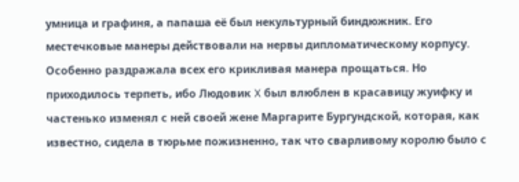умница и графиня, а папаша её был некультурный биндюжник. Его местечковые манеры действовали на нервы дипломатическому корпусу. Особенно раздражала всех его крикливая манера прощаться. Но приходилось терпеть, ибо Людовик X был влюблен в красавицу жуифку и частенько изменял с ней своей жене Маргарите Бургундской, которая, как известно, сидела в тюрьме пожизненно, так что сварливому королю было с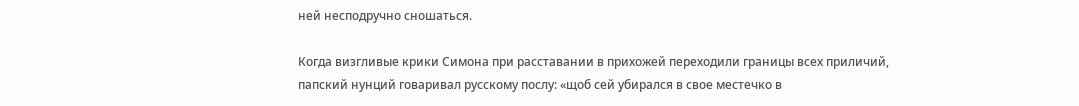ней несподручно сношаться.

Когда визгливые крики Симона при расставании в прихожей переходили границы всех приличий, папский нунций говаривал русскому послу: «щоб сей убирался в свое местечко в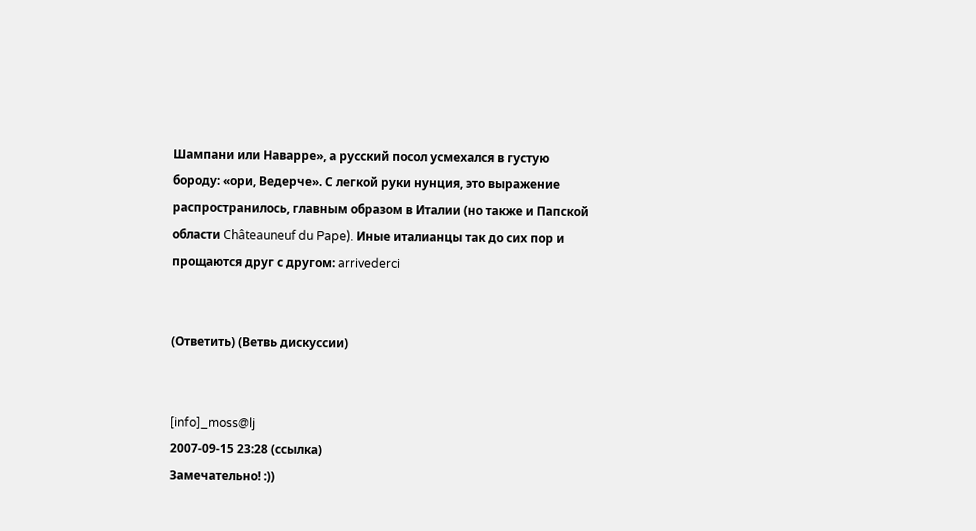Шампани или Наварре», а русский посол усмехался в густую бороду: «ори, Ведерче». С легкой руки нунция, это выражение распространилось, главным образом в Италии (но также и Папской области Châteauneuf du Pape). Иные италианцы так до сих пор и прощаются друг с другом: arrivederci


(Ответить) (Ветвь дискуссии)


[info]_moss@lj
2007-09-15 23:28 (ссылка)
Замечательно! :))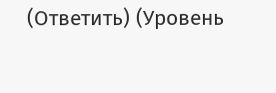(Ответить) (Уровень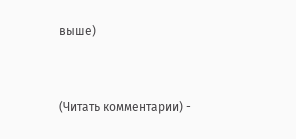выше)


(Читать комментарии) -